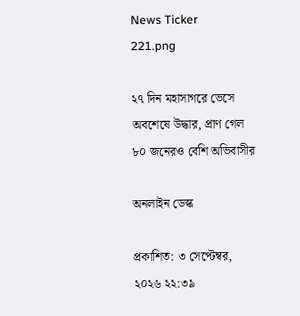News Ticker
221.png

২৭ দিন মহাসাগরে ভেসে অবশেষে উদ্ধার, প্রাণ গেল ৮০ জনেরও বেশি অভিবাসীর

অনলাইন ডেস্ক

প্রকাশিত: ৩ সেপ্টেম্বর, ২০২৬ ২২:৩৯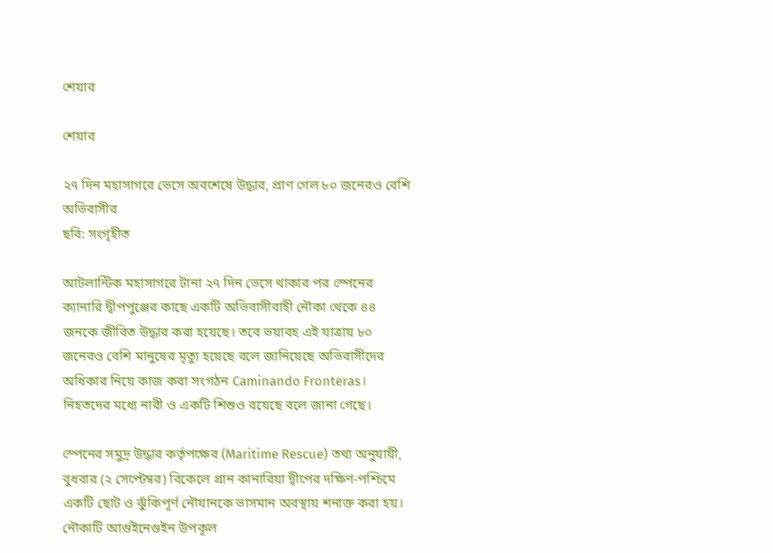শেয়ার

শেয়ার

২৭ দিন মহাসাগরে ভেসে অবশেষে উদ্ধার, প্রাণ গেল ৮০ জনেরও বেশি অভিবাসীর
ছবি: সংগৃহীত

আটলান্টিক মহাসাগরে টানা ২৭ দিন ভেসে থাকার পর স্পেনের ক্যানারি দ্বীপপুঞ্জের কাছে একটি অভিবাসীবাহী নৌকা থেকে ৪৪ জনকে জীবিত উদ্ধার করা হয়েছে। তবে ভয়াবহ এই যাত্রায় ৮০ জনেরও বেশি মানুষের মৃত্যু হয়েছে বলে জানিয়েছে অভিবাসীদের অধিকার নিয়ে কাজ করা সংগঠন Caminando Fronteras। নিহতদের মধ্যে নারী ও একটি শিশুও রয়েছে বলে জানা গেছে।

স্পেনের সমুদ্র উদ্ধার কর্তৃপক্ষের (Maritime Rescue) তথ্য অনুযায়ী, বুধবার (২ সেপ্টেম্বর) বিকেলে গ্রান কানারিয়া দ্বীপের দক্ষিণ-পশ্চিমে একটি ছোট ও ঝুঁকিপূর্ণ নৌযানকে ভাসমান অবস্থায় শনাক্ত করা হয়। নৌকাটি আর্গুইনেগুইন উপকূল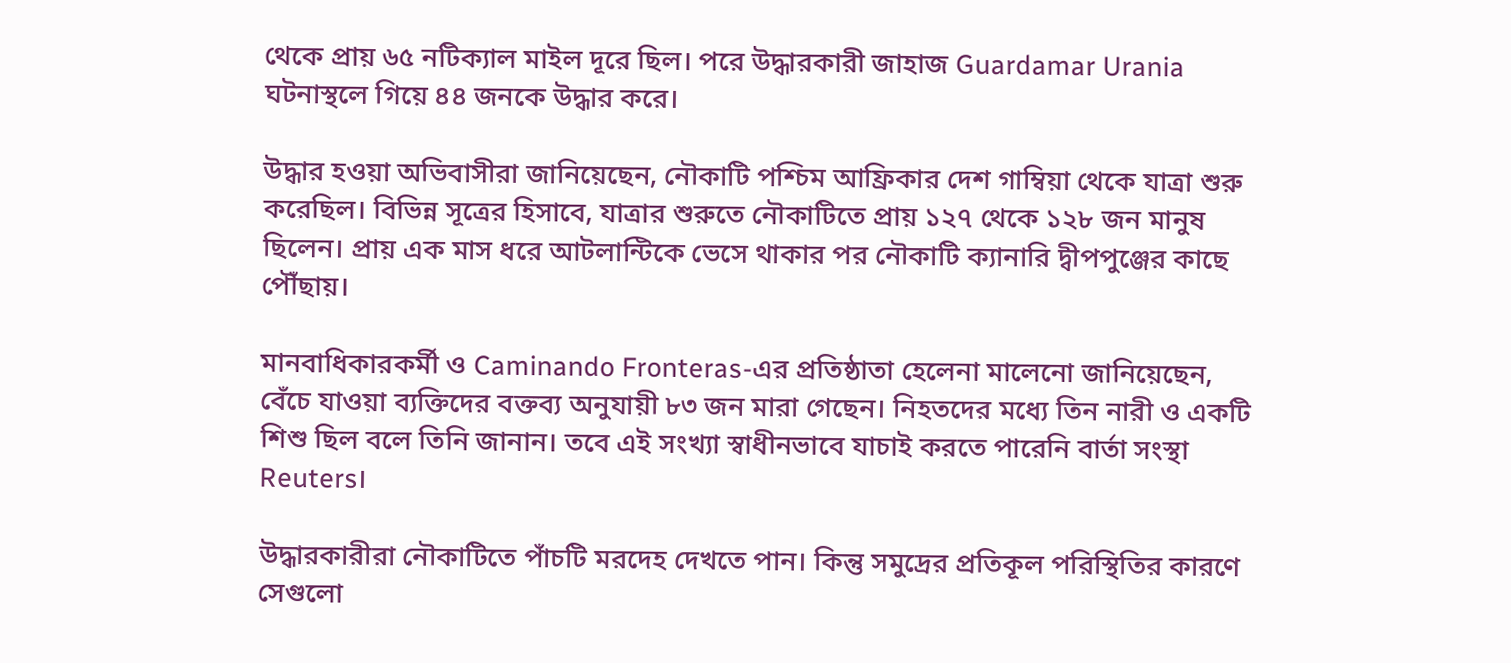থেকে প্রায় ৬৫ নটিক্যাল মাইল দূরে ছিল। পরে উদ্ধারকারী জাহাজ Guardamar Urania ঘটনাস্থলে গিয়ে ৪৪ জনকে উদ্ধার করে।

উদ্ধার হওয়া অভিবাসীরা জানিয়েছেন, নৌকাটি পশ্চিম আফ্রিকার দেশ গাম্বিয়া থেকে যাত্রা শুরু করেছিল। বিভিন্ন সূত্রের হিসাবে, যাত্রার শুরুতে নৌকাটিতে প্রায় ১২৭ থেকে ১২৮ জন মানুষ ছিলেন। প্রায় এক মাস ধরে আটলান্টিকে ভেসে থাকার পর নৌকাটি ক্যানারি দ্বীপপুঞ্জের কাছে পৌঁছায়।

মানবাধিকারকর্মী ও Caminando Fronteras-এর প্রতিষ্ঠাতা হেলেনা মালেনো জানিয়েছেন, বেঁচে যাওয়া ব্যক্তিদের বক্তব্য অনুযায়ী ৮৩ জন মারা গেছেন। নিহতদের মধ্যে তিন নারী ও একটি শিশু ছিল বলে তিনি জানান। তবে এই সংখ্যা স্বাধীনভাবে যাচাই করতে পারেনি বার্তা সংস্থা Reuters।

উদ্ধারকারীরা নৌকাটিতে পাঁচটি মরদেহ দেখতে পান। কিন্তু সমুদ্রের প্রতিকূল পরিস্থিতির কারণে সেগুলো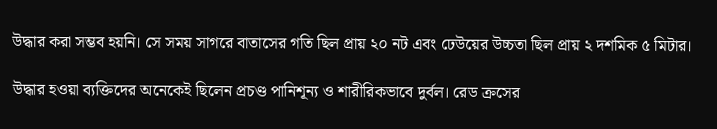উদ্ধার করা সম্ভব হয়নি। সে সময় সাগরে বাতাসের গতি ছিল প্রায় ২০ নট এবং ঢেউয়ের উচ্চতা ছিল প্রায় ২ দশমিক ৫ মিটার।

উদ্ধার হওয়া ব্যক্তিদের অনেকেই ছিলেন প্রচণ্ড পানিশূন্য ও শারীরিকভাবে দুর্বল। রেড ক্রসের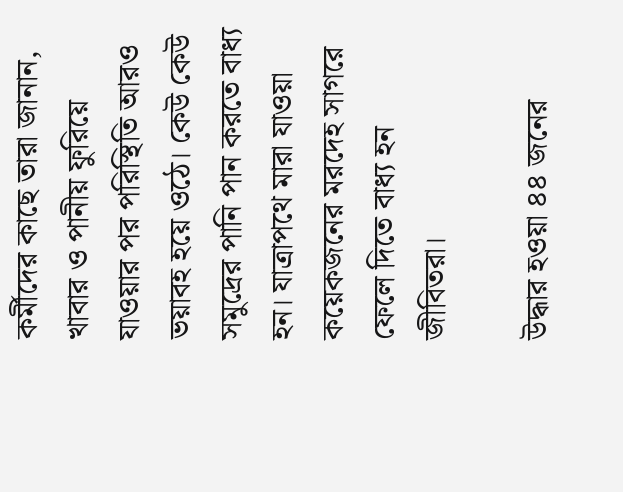কর্মীদের কাছে তারা জানান, খাবার ও পানীয় ফুরিয়ে যাওয়ার পর পরিস্থিতি আরও ভয়াবহ হয়ে ওঠে। কেউ কেউ সমুদ্রের পানি পান করতে বাধ্য হন। যাত্রাপথে মারা যাওয়া কয়েকজনের মরদেহ সাগরে ফেলে দিতে বাধ্য হন জীবিতরা।

উদ্ধার হওয়া ৪৪ জনের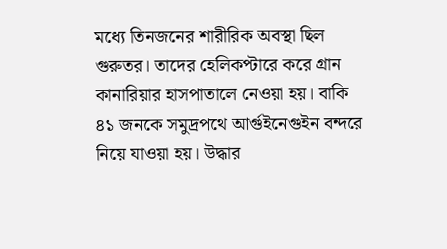মধ্যে তিনজনের শারীরিক অবস্থা ছিল গুরুতর। তাদের হেলিকপ্টারে করে গ্রান কানারিয়ার হাসপাতালে নেওয়া হয়। বাকি ৪১ জনকে সমুদ্রপথে আর্গুইনেগুইন বন্দরে নিয়ে যাওয়া হয়। উদ্ধার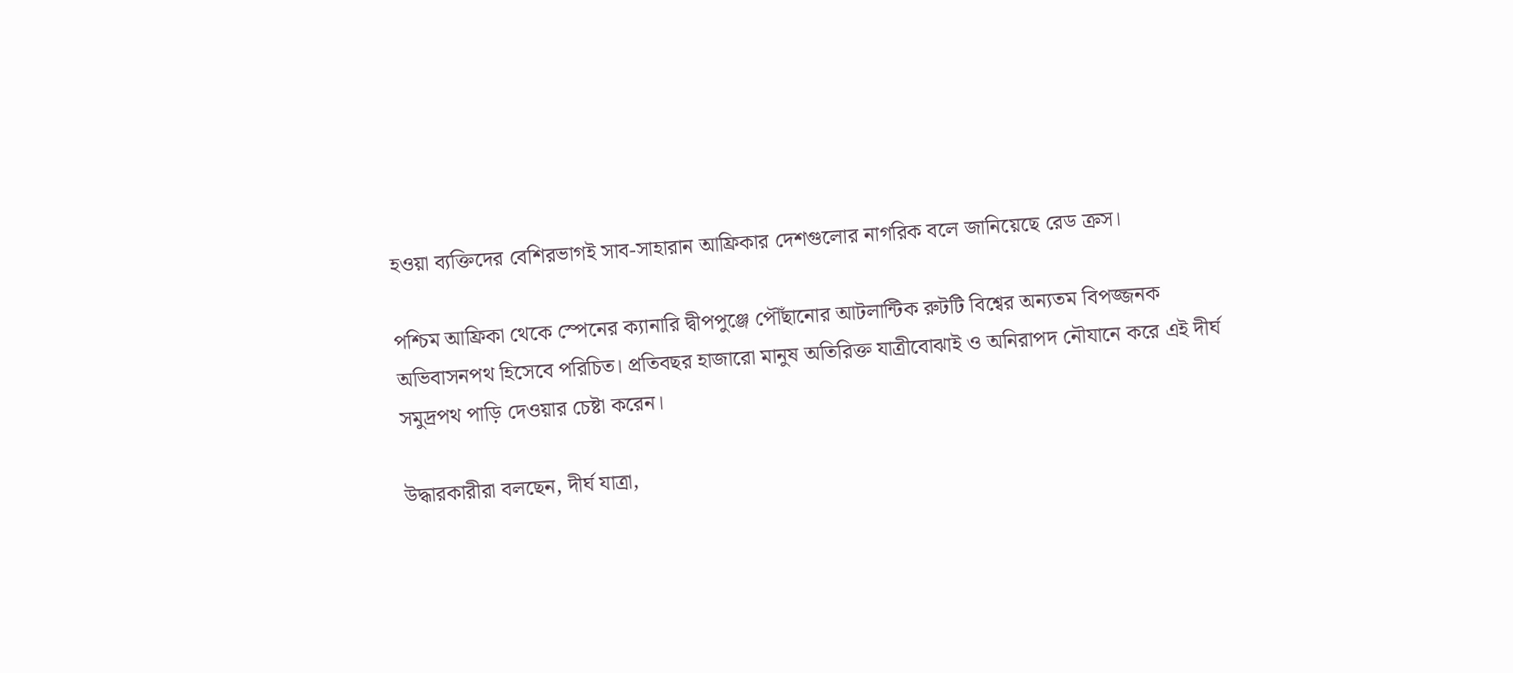হওয়া ব্যক্তিদের বেশিরভাগই সাব-সাহারান আফ্রিকার দেশগুলোর নাগরিক বলে জানিয়েছে রেড ক্রস।

পশ্চিম আফ্রিকা থেকে স্পেনের ক্যানারি দ্বীপপুঞ্জে পৌঁছানোর আটলান্টিক রুটটি বিশ্বের অন্যতম বিপজ্জনক অভিবাসনপথ হিসেবে পরিচিত। প্রতিবছর হাজারো মানুষ অতিরিক্ত যাত্রীবোঝাই ও অনিরাপদ নৌযানে করে এই দীর্ঘ সমুদ্রপথ পাড়ি দেওয়ার চেষ্টা করেন।

উদ্ধারকারীরা বলছেন, দীর্ঘ যাত্রা,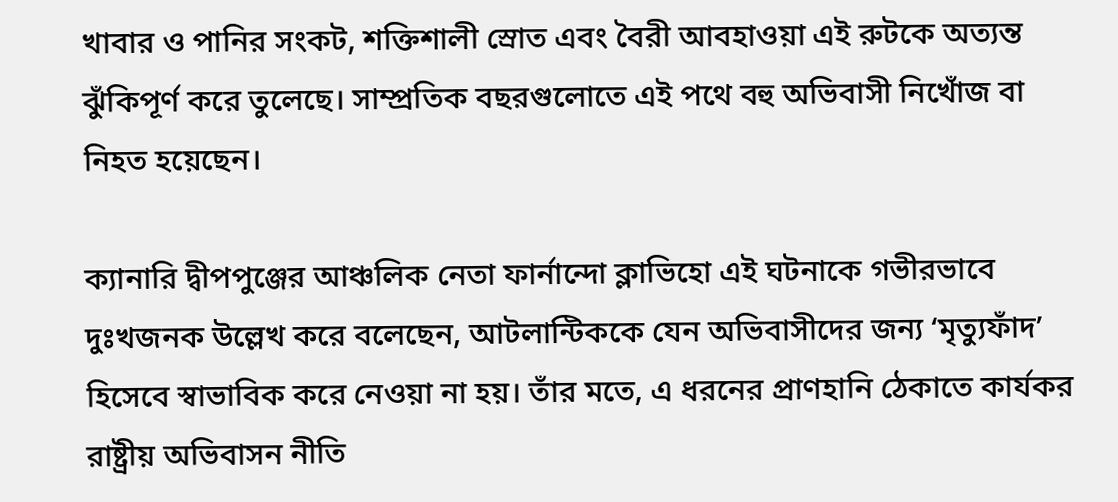খাবার ও পানির সংকট, শক্তিশালী স্রোত এবং বৈরী আবহাওয়া এই রুটকে অত্যন্ত ঝুঁকিপূর্ণ করে তুলেছে। সাম্প্রতিক বছরগুলোতে এই পথে বহু অভিবাসী নিখোঁজ বা নিহত হয়েছেন।

ক্যানারি দ্বীপপুঞ্জের আঞ্চলিক নেতা ফার্নান্দো ক্লাভিহো এই ঘটনাকে গভীরভাবে দুঃখজনক উল্লেখ করে বলেছেন, আটলান্টিককে যেন অভিবাসীদের জন্য ‘মৃত্যুফাঁদ’ হিসেবে স্বাভাবিক করে নেওয়া না হয়। তাঁর মতে, এ ধরনের প্রাণহানি ঠেকাতে কার্যকর রাষ্ট্রীয় অভিবাসন নীতি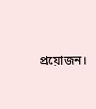প্রয়োজন।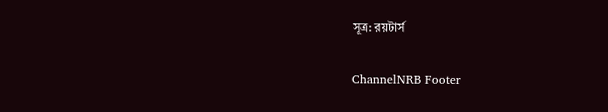সূত্র: রয়টার্স

ChannelNRB Footer